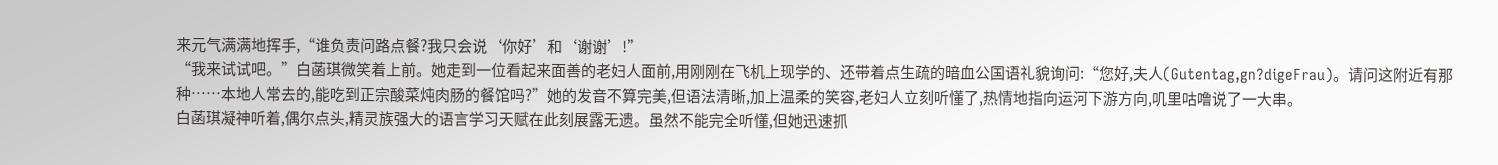来元气满满地挥手,“谁负责问路点餐?我只会说‘你好’和‘谢谢’!”
“我来试试吧。”白菡琪微笑着上前。她走到一位看起来面善的老妇人面前,用刚刚在飞机上现学的、还带着点生疏的暗血公国语礼貌询问:“您好,夫人(Gutentag,gn?digeFrau)。请问这附近有那种……本地人常去的,能吃到正宗酸菜炖肉肠的餐馆吗?”她的发音不算完美,但语法清晰,加上温柔的笑容,老妇人立刻听懂了,热情地指向运河下游方向,叽里咕噜说了一大串。
白菡琪凝神听着,偶尔点头,精灵族强大的语言学习天赋在此刻展露无遗。虽然不能完全听懂,但她迅速抓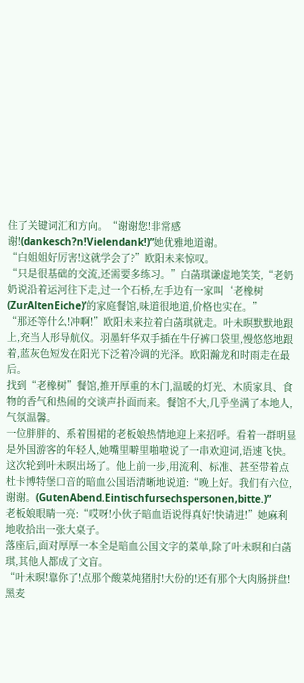住了关键词汇和方向。“谢谢您!非常感谢!(dankesch?n!Vielendank!)”她优雅地道谢。
“白姐姐好厉害!这就学会了?”欧阳未来惊叹。
“只是很基础的交流,还需要多练习。”白菡琪谦虚地笑笑,“老奶奶说沿着运河往下走,过一个石桥,左手边有一家叫‘老橡树(ZurAltenEiche)’的家庭餐馆,味道很地道,价格也实在。”
“那还等什么!冲啊!”欧阳未来拉着白菡琪就走。叶未暝默默地跟上,充当人形导航仪。羽墨轩华双手插在牛仔裤口袋里,慢悠悠地跟着,蓝灰色短发在阳光下泛着冷调的光泽。欧阳瀚龙和时雨走在最后。
找到“老橡树”餐馆,推开厚重的木门,温暖的灯光、木质家具、食物的香气和热闹的交谈声扑面而来。餐馆不大,几乎坐满了本地人,气氛温馨。
一位胖胖的、系着围裙的老板娘热情地迎上来招呼。看着一群明显是外国游客的年轻人,她嘴里噼里啪啦说了一串欢迎词,语速飞快。
这次轮到叶未暝出场了。他上前一步,用流利、标准、甚至带着点杜卡博特堡口音的暗血公国语清晰地说道:“晚上好。我们有六位,谢谢。(GutenAbend.Eintischfursechspersonen,bitte.)”
老板娘眼睛一亮:“哎呀!小伙子暗血语说得真好!快请进!”她麻利地收拾出一张大桌子。
落座后,面对厚厚一本全是暗血公国文字的菜单,除了叶未暝和白菡琪,其他人都成了文盲。
“叶未暝!靠你了!点那个酸菜炖猪肘!大份的!还有那个大肉肠拼盘!黑麦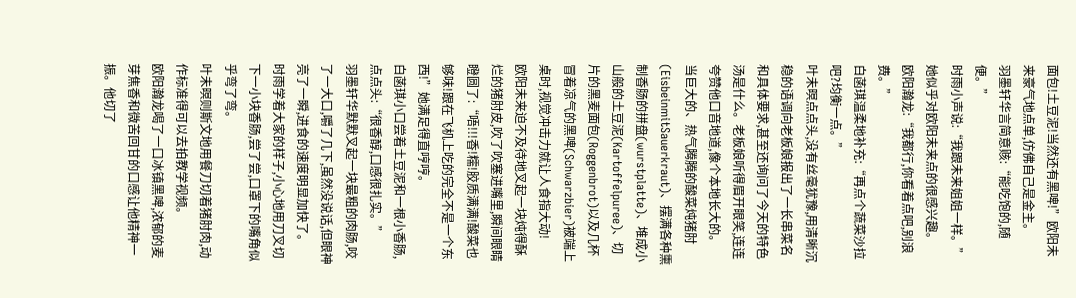面包!土豆泥!当然还有黑啤!”欧阳未来豪气地点单,仿佛自己是金主。
羽墨轩华言简意赅:“能吃饱的,随便。”
时雨小声说:“我跟未来姐姐一样。”她似乎对欧阳未来点的很感兴趣。
欧阳瀚龙:“我都行,你看着点吧,别浪费。”
白菡琪温柔地补充:“再点个蔬菜沙拉吧?均衡一点。”
叶未暝点点头,没有丝毫犹豫,用清晰沉稳的语调向老板娘报出了一长串菜名和具体要求,甚至还询问了今天的特色汤是什么。老板娘听得眉开眼笑,连连夸赞他口音地道,像个本地长大的。
当巨大的、热气腾腾的酸菜炖猪肘(EisbeinmitSauerkraut)、摆满各种熏制香肠的拼盘(wurstplatte)、堆成小山般的土豆泥(Kartoffelpuree)、切片的黑麦面包(Roggenbrot)以及几杯冒着凉气的黑啤(Schwarzbier)被端上桌时,视觉冲击力就让人食指大动!
欧阳未来迫不及待地叉起一块炖得酥烂的猪肘皮,吹了吹塞进嘴里,瞬间眼睛瞪圆了:“唔!!!香!糯!胶质满满!酸菜也够味!跟在飞机上吃的完全不是一个东西!”她满足得直哼哼。
白菡琪小口尝着土豆泥和一根小香肠,点点头:“很香醇,口感很扎实。”
羽墨轩华默默叉起一块最粗的肉肠,咬了一大口,嚼了几下,虽然没说话,但眼神亮了一瞬,进食的速度明显加快了。
时雨学着大家的样子,小心地用刀叉切下一小块香肠,尝了尝,口罩下的嘴角似乎弯了弯。
叶未暝则斯文地用餐刀切着猪肘肉,动作标准得可以去拍教学视频。
欧阳瀚龙喝了一口冰镇黑啤,浓郁的麦芽焦香和微苦回甘的口感让他精神一振。他切了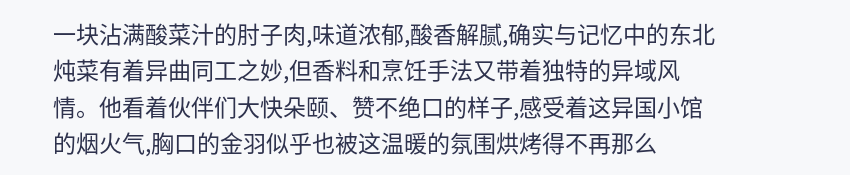一块沾满酸菜汁的肘子肉,味道浓郁,酸香解腻,确实与记忆中的东北炖菜有着异曲同工之妙,但香料和烹饪手法又带着独特的异域风情。他看着伙伴们大快朵颐、赞不绝口的样子,感受着这异国小馆的烟火气,胸口的金羽似乎也被这温暖的氛围烘烤得不再那么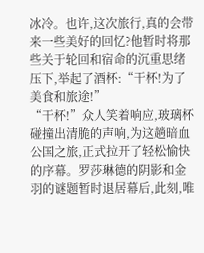冰冷。也许,这次旅行,真的会带来一些美好的回忆?他暂时将那些关于轮回和宿命的沉重思绪压下,举起了酒杯:“干杯!为了美食和旅途!”
“干杯!”众人笑着响应,玻璃杯碰撞出清脆的声响,为这趟暗血公国之旅,正式拉开了轻松愉快的序幕。罗莎琳德的阴影和金羽的谜题暂时退居幕后,此刻,唯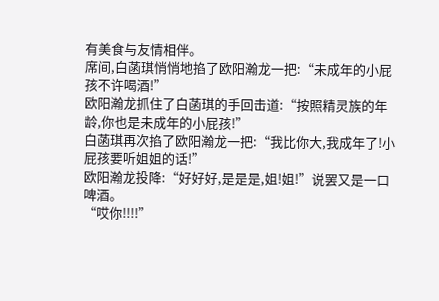有美食与友情相伴。
席间,白菡琪悄悄地掐了欧阳瀚龙一把:“未成年的小屁孩不许喝酒!”
欧阳瀚龙抓住了白菡琪的手回击道:“按照精灵族的年龄,你也是未成年的小屁孩!”
白菡琪再次掐了欧阳瀚龙一把:“我比你大,我成年了!小屁孩要听姐姐的话!”
欧阳瀚龙投降:“好好好,是是是,姐!姐!”说罢又是一口啤酒。
“哎你!!!!”